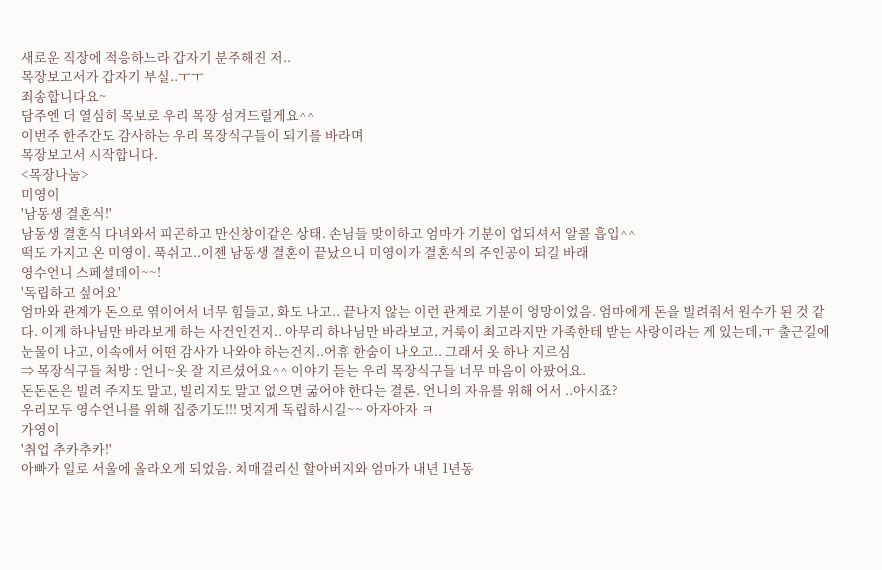새로운 직장에 적응하느라 갑자기 분주해진 저..
목장보고서가 갑자기 부실..ㅜㅜ
죄송합니다요~
담주엔 더 열심히 목보로 우리 목장 섬겨드릴게요^^
이번주 한주간도 감사하는 우리 목장식구들이 되기를 바라며
목장보고서 시작합니다.
<목장나눔>
미영이
'남동생 결혼식!'
남동생 결혼식 다녀와서 피곤하고 만신창이같은 상태. 손님들 맞이하고 엄마가 기분이 업되셔서 알콜 흡입^^
떡도 가지고 온 미영이. 푹쉬고..이젠 남동생 결혼이 끝났으니 미영이가 결혼식의 주인공이 되길 바래
영수언니 스페셜데이~~!
'독립하고 싶어요'
엄마와 관계가 돈으로 엮이어서 너무 힘들고, 화도 나고.. 끝나지 않는 이런 관계로 기분이 엉망이었음. 엄마에게 돈을 빌려줘서 원수가 된 것 같다. 이게 하나님만 바라보게 하는 사건인건지.. 아무리 하나님만 바라보고, 거룩이 최고라지만 가족한테 받는 사랑이라는 게 있는데,ㅜ 출근길에 눈물이 나고, 이속에서 어떤 감사가 나와야 하는건지..어휴 한숨이 나오고.. 그래서 옷 하나 지르심
⇒ 목장식구들 처방 : 언니~옷 잘 지르셨어요^^ 이야기 듣는 우리 목장식구들 너무 마음이 아팠어요.
돈돈돈은 빌려 주지도 말고, 빌리지도 말고 없으면 굶어야 한다는 결론. 언니의 자유를 위해 어서 ..아시죠?
우리모두 영수언니를 위해 집중기도!!! 멋지게 독립하시길~~ 아자아자 ㅋ
가영이
'취업 추카추카!'
아빠가 일로 서울에 올라오게 되었음. 치매걸리신 할아버지와 엄마가 내년 1년동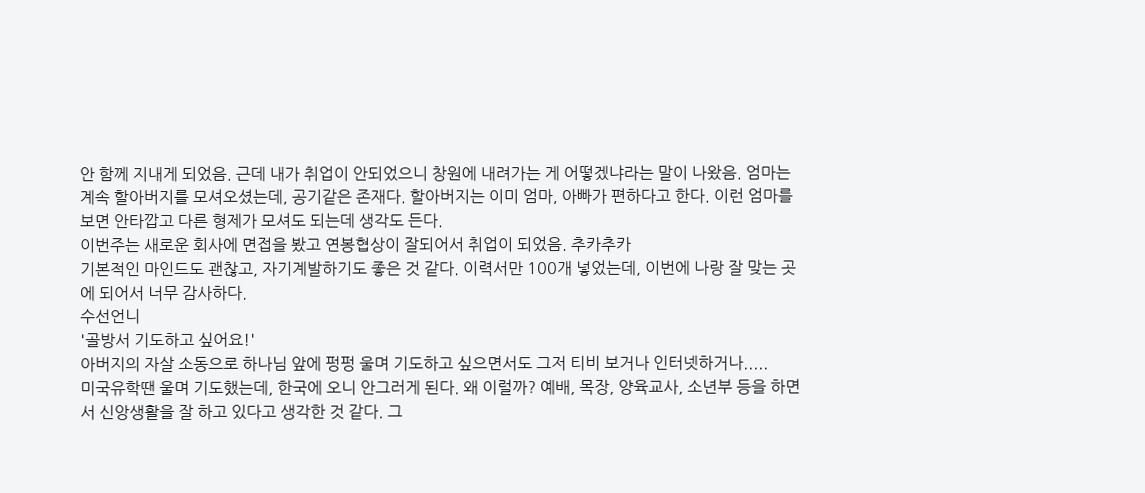안 함께 지내게 되었음. 근데 내가 취업이 안되었으니 창원에 내려가는 게 어떻겠냐라는 말이 나왔음. 엄마는 계속 할아버지를 모셔오셨는데, 공기같은 존재다. 할아버지는 이미 엄마, 아빠가 편하다고 한다. 이런 엄마를 보면 안타깝고 다른 형제가 모셔도 되는데 생각도 든다.
이번주는 새로운 회사에 면접을 봤고 연봉협상이 잘되어서 취업이 되었음. 추카추카
기본적인 마인드도 괜찮고, 자기계발하기도 좋은 것 같다. 이력서만 100개 넣었는데, 이번에 나랑 잘 맞는 곳에 되어서 너무 감사하다.
수선언니
'골방서 기도하고 싶어요!'
아버지의 자살 소동으로 하나님 앞에 펑펑 울며 기도하고 싶으면서도 그저 티비 보거나 인터넷하거나.....
미국유학땐 울며 기도했는데, 한국에 오니 안그러게 된다. 왜 이럴까? 예배, 목장, 양육교사, 소년부 등을 하면서 신앙생활을 잘 하고 있다고 생각한 것 같다. 그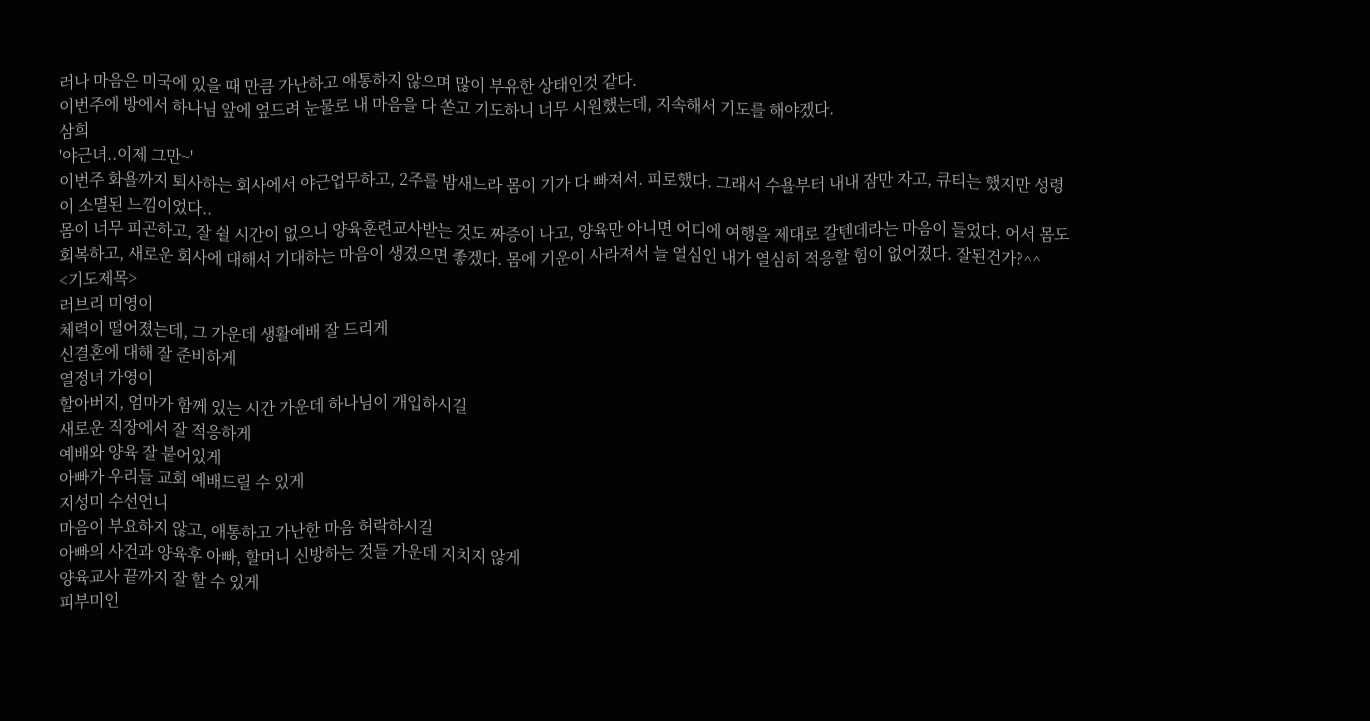러나 마음은 미국에 있을 때 만큼 가난하고 애통하지 않으며 많이 부유한 상태인것 같다.
이번주에 방에서 하나님 앞에 엎드려 눈물로 내 마음을 다 쏟고 기도하니 너무 시원했는데, 지속해서 기도를 해야겠다.
삼희
'야근녀..이제 그만~'
이번주 화욜까지 퇴사하는 회사에서 야근업무하고, 2주를 밤새느라 몸이 기가 다 빠져서. 피로했다. 그래서 수욜부터 내내 잠만 자고, 큐티는 했지만 성령이 소멸된 느낌이었다..
몸이 너무 피곤하고, 잘 쉴 시간이 없으니 양육훈련교사받는 것도 짜증이 나고, 양육만 아니면 어디에 여행을 제대로 갈텐데라는 마음이 들었다. 어서 몸도 회복하고, 새로운 회사에 대해서 기대하는 마음이 생겼으면 좋겠다. 몸에 기운이 사라져서 늘 열심인 내가 열심히 적응할 힘이 없어졌다. 잘된건가?^^
<기도제목>
러브리 미영이
체력이 떨어졌는데, 그 가운데 생활예배 잘 드리게
신결혼에 대해 잘 준비하게
열정녀 가영이
할아버지, 엄마가 함께 있는 시간 가운데 하나님이 개입하시길
새로운 직장에서 잘 적응하게
예배와 양육 잘 붙어있게
아빠가 우리들 교회 예배드릴 수 있게
지성미 수선언니
마음이 부요하지 않고, 애통하고 가난한 마음 허락하시길
아빠의 사건과 양육후 아빠, 할머니 신방하는 것들 가운데 지치지 않게
양육교사 끝까지 잘 할 수 있게
피부미인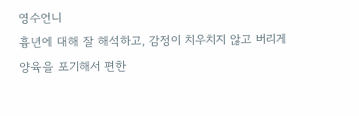영수언니
흉년에 대해 잘 해석하고, 감정이 치우치지 않고 버리게
양육을 포기해서 편한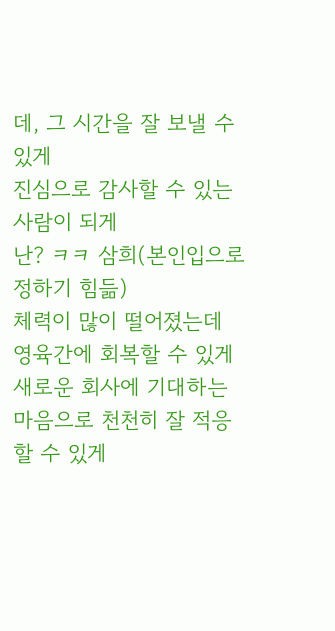데, 그 시간을 잘 보낼 수 있게
진심으로 감사할 수 있는 사람이 되게
난? ㅋㅋ 삼희(본인입으로 정하기 힘듦)
체력이 많이 떨어졌는데 영육간에 회복할 수 있게
새로운 회사에 기대하는 마음으로 천천히 잘 적응할 수 있게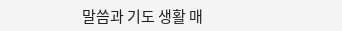말씀과 기도 생활 매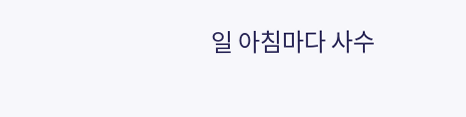일 아침마다 사수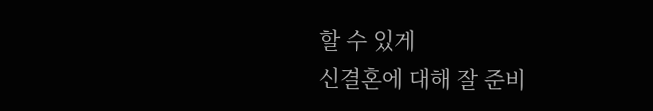할 수 있게
신결혼에 대해 잘 준비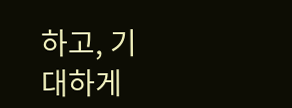하고, 기대하게